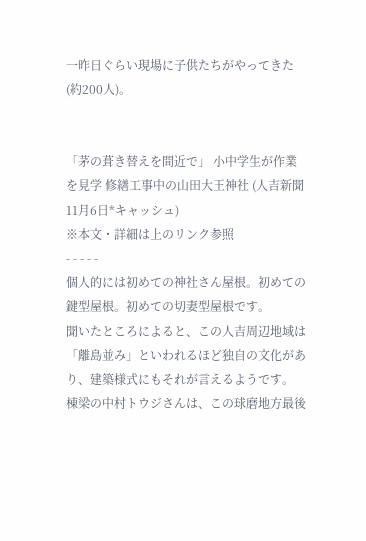一昨日ぐらい現場に子供たちがやってきた(約200人)。


「茅の葺き替えを間近で」 小中学生が作業を見学 修繕工事中の山田大王神社 (人吉新聞 11月6日*キャッシュ)
※本文・詳細は上のリンク参照
- - - - -
個人的には初めての神社さん屋根。初めての鍵型屋根。初めての切妻型屋根です。
聞いたところによると、この人吉周辺地域は「離島並み」といわれるほど独自の文化があり、建築様式にもそれが言えるようです。
棟梁の中村トウジさんは、この球磨地方最後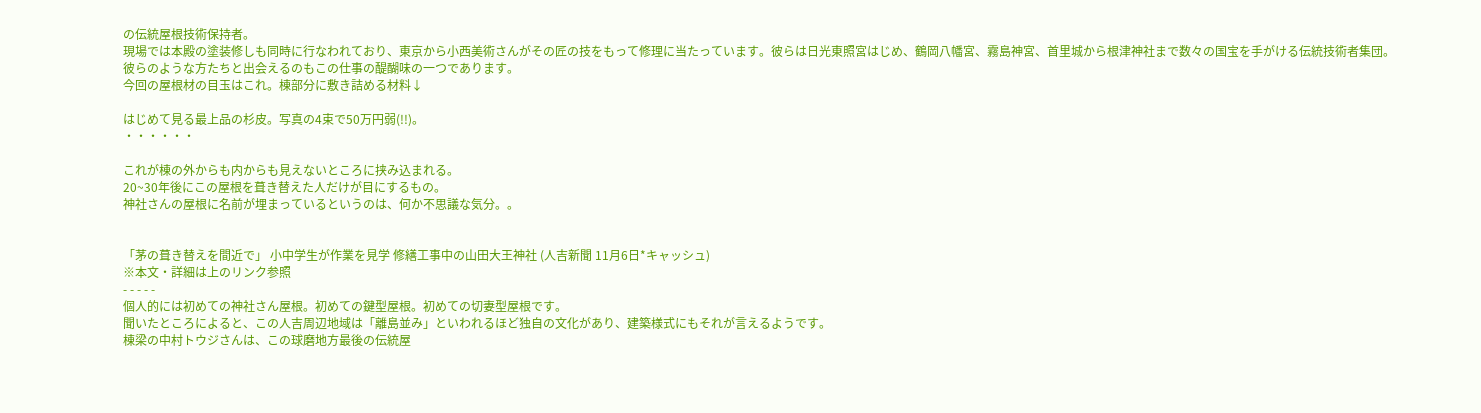の伝統屋根技術保持者。
現場では本殿の塗装修しも同時に行なわれており、東京から小西美術さんがその匠の技をもって修理に当たっています。彼らは日光東照宮はじめ、鶴岡八幡宮、霧島神宮、首里城から根津神社まで数々の国宝を手がける伝統技術者集団。
彼らのような方たちと出会えるのもこの仕事の醍醐味の一つであります。
今回の屋根材の目玉はこれ。棟部分に敷き詰める材料↓

はじめて見る最上品の杉皮。写真の4束で50万円弱(!!)。
・・・・・・

これが棟の外からも内からも見えないところに挟み込まれる。
20~30年後にこの屋根を葺き替えた人だけが目にするもの。
神社さんの屋根に名前が埋まっているというのは、何か不思議な気分。。


「茅の葺き替えを間近で」 小中学生が作業を見学 修繕工事中の山田大王神社 (人吉新聞 11月6日*キャッシュ)
※本文・詳細は上のリンク参照
- - - - -
個人的には初めての神社さん屋根。初めての鍵型屋根。初めての切妻型屋根です。
聞いたところによると、この人吉周辺地域は「離島並み」といわれるほど独自の文化があり、建築様式にもそれが言えるようです。
棟梁の中村トウジさんは、この球磨地方最後の伝統屋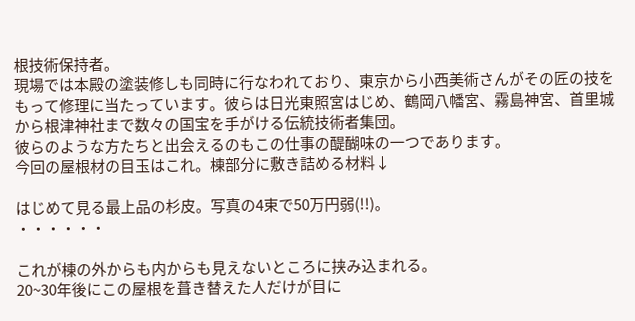根技術保持者。
現場では本殿の塗装修しも同時に行なわれており、東京から小西美術さんがその匠の技をもって修理に当たっています。彼らは日光東照宮はじめ、鶴岡八幡宮、霧島神宮、首里城から根津神社まで数々の国宝を手がける伝統技術者集団。
彼らのような方たちと出会えるのもこの仕事の醍醐味の一つであります。
今回の屋根材の目玉はこれ。棟部分に敷き詰める材料↓

はじめて見る最上品の杉皮。写真の4束で50万円弱(!!)。
・・・・・・

これが棟の外からも内からも見えないところに挟み込まれる。
20~30年後にこの屋根を葺き替えた人だけが目に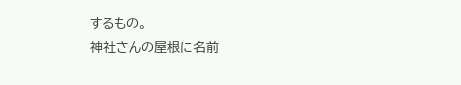するもの。
神社さんの屋根に名前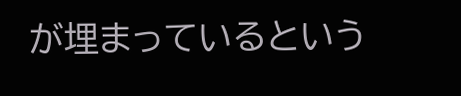が埋まっているという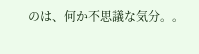のは、何か不思議な気分。。